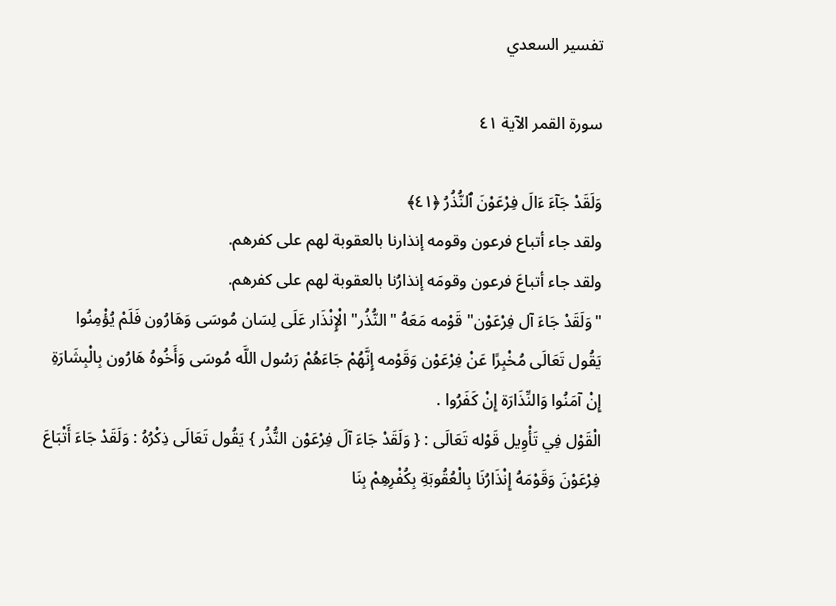تفسير السعدي

سورة القمر الآية ٤١

وَلَقَدْ جَآءَ ءَالَ فِرْعَوْنَ ٱلنُّذُرُ ﴿٤١﴾
ولقد جاء أتباع فرعون وقومه إنذارنا بالعقوبة لهم على كفرهم.
ولقد جاء أتباعَ فرعون وقومَه إنذارُنا بالعقوبة لهم على كفرهم.
"وَلَقَدْ جَاءَ آل فِرْعَوْن" قَوْمه مَعَهُ "النُّذُر" الْإِنْذَار عَلَى لِسَان مُوسَى وَهَارُون فَلَمْ يُؤْمِنُوا
يَقُول تَعَالَى مُخْبِرًا عَنْ فِرْعَوْن وَقَوْمه إِنَّهُمْ جَاءَهُمْ رَسُول اللَّه مُوسَى وَأَخُوهُ هَارُون بِالْبِشَارَةِ إِنْ آمَنُوا وَالنِّذَارَة إِنْ كَفَرُوا .
الْقَوْل فِي تَأْوِيل قَوْله تَعَالَى : { وَلَقَدْ جَاءَ آلَ فِرْعَوْن النُّذُر } يَقُول تَعَالَى ذِكْرُهُ : وَلَقَدْ جَاءَ أَتْبَاعَ فِرْعَوْنَ وَقَوْمَهُ إِنْذَارُنَا بِالْعُقُوبَةِ بِكُفْرِهِمْ بِنَا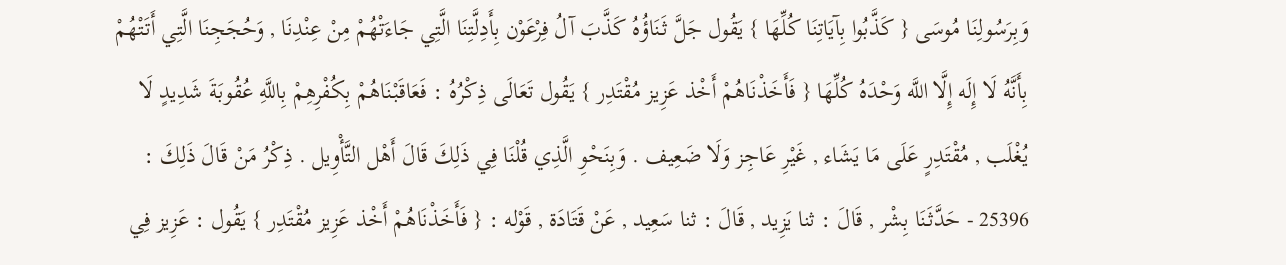وَبِرَسُولِنَا مُوسَى { كَذَّبُوا بِآيَاتِنَا كُلِّهَا } يَقُول جَلَّ ثَنَاؤُهُ كَذَّبَ آلُ فِرْعَوْن بِأَدِلَّتِنَا الَّتِي جَاءَتْهُمْ مِنْ عِنْدِنَا , وَحُجَجِنَا الَّتِي أَتَتْهُمْ بِأَنَّهُ لَا إِلَه إِلَّا اللَّه وَحْدَهُ كُلِّهَا { فَأَخَذْنَاهُمْ أَخْذ عَزِيز مُقْتَدِر } يَقُول تَعَالَى ذِكْرُهُ : فَعَاقَبْنَاهُمْ بِكُفْرِهِمْ بِاللَّهِ عُقُوبَةَ شَدِيدٍ لَا يُغْلَب , مُقْتَدِرٍ عَلَى مَا يَشَاء , غَيْرِ عَاجِز وَلَا ضَعِيف . وَبِنَحْوِ الَّذِي قُلْنَا فِي ذَلِكَ قَالَ أَهْل التَّأْوِيل . ذِكْرُ مَنْ قَالَ ذَلِكَ : 25396 - حَدَّثَنَا بِشْر , قَالَ : ثنا يَزِيد , قَالَ : ثنا سَعِيد , عَنْ قَتَادَة , قَوْله : { فَأَخَذْنَاهُمْ أَخْذ عَزِيز مُقْتَدِر } يَقُول : عَزِيز فِي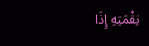نِقْمَتِهِ إِذَا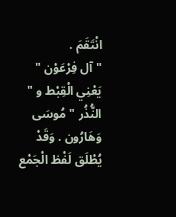انْتَقَمَ .
" آل فِرْعَوْن " يَعْنِي الْقِبْط و " النُّذُر " مُوسَى وَهَارُون . وَقَدْ يُطْلَق لَفْظ الْجَمْع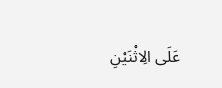عَلَى الِاثْنَيْنِ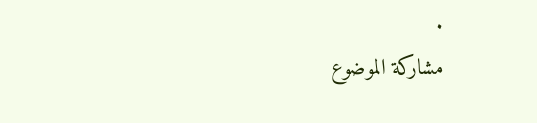.
مشاركة الموضوع